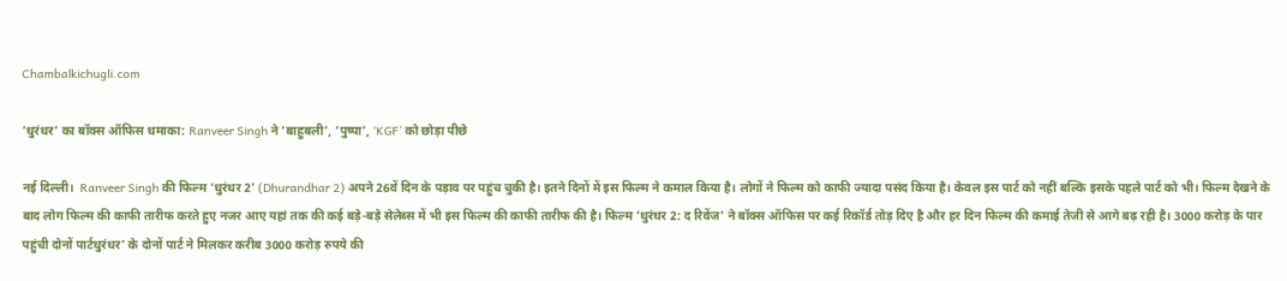Chambalkichugli.com

‘धुरंधर’ का बॉक्स ऑफिस धमाका: Ranveer Singh ने ‘बाहुबली’, ‘पुष्पा’, ‘KGF’ को छोड़ा पीछे

नई दिल्ली।  Ranveer Singh की फिल्म ‘धुरंधर 2’ (Dhurandhar 2) अपने 26वें दिन के पड़ाव पर पहुंच चुकी है। इतने दिनों में इस फिल्म ने कमाल किया है। लोगों ने फिल्म को काफी ज्यादा पसंद किया है। केवल इस पार्ट को नहीं बल्कि इसके पहले पार्ट को भी। फिल्म देखने के बाद लोग फिल्म की काफी तारीफ करते हुए नजर आए यहां तक की कई बड़े-बड़े सेलेब्स में भी इस फिल्म की काफी तारीफ की है। फिल्म ‘धुरंधर 2: द रिवेंज’ ने बॉक्स ऑफिस पर कई रिकॉर्ड तोड़ दिए है और हर दिन फिल्म की कमाई तेजी से आगे बढ़ रही है। 3000 करोड़ के पार पहुंची दोनों पार्टधुरंधर’ के दोनों पार्ट ने मिलकर करीब 3000 करोड़ रुपये की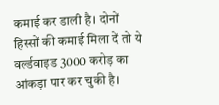कमाई कर डाली है। दोनों हिस्सों की कमाई मिला दें तो ये वर्ल्डवाइड 3000 करोड़ का आंकड़ा पार कर चुकी है।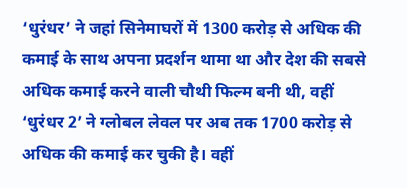‘धुरंधर’ ने जहां सिनेमाघरों में 1300 करोड़ से अधिक की कमाई के साथ अपना प्रदर्शन थामा था और देश की सबसे अधिक कमाई करने वाली चौथी फिल्म बनी थी, वहीं ‘धुरंधर 2’ ने ग्लोबल लेवल पर अब तक 1700 करोड़ से अधिक की कमाई कर चुकी है। वहीं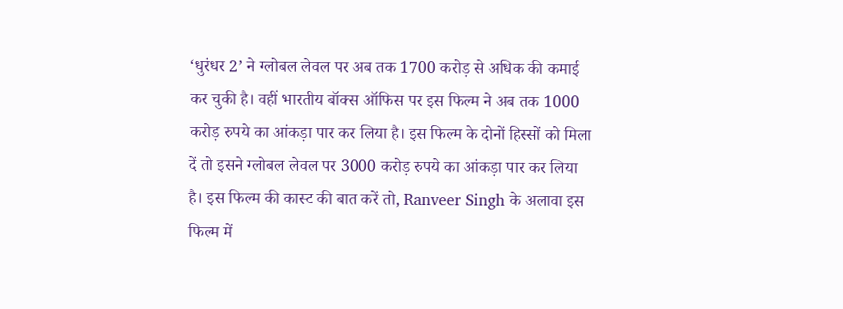‘धुरंधर 2’ ने ग्लोबल लेवल पर अब तक 1700 करोड़ से अधिक की कमाई कर चुकी है। वहीं भारतीय बॉक्स ऑफिस पर इस फिल्म ने अब तक 1000 करोड़ रुपये का आंकड़ा पार कर लिया है। इस फिल्म के दोनों हिस्सों को मिला दें तो इसने ग्लोबल लेवल पर 3000 करोड़ रुपये का आंकड़ा पार कर लिया है। इस फिल्म की कास्ट की बात करें तो, Ranveer Singh के अलावा इस फिल्म में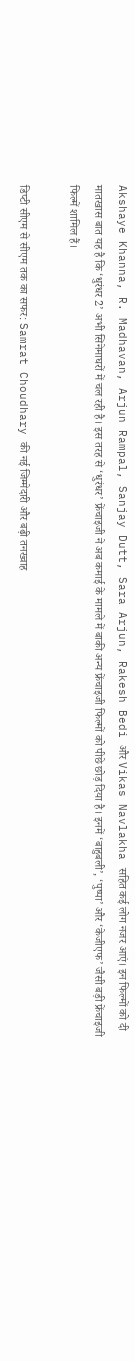Akshaye Khanna, R. Madhavan, Arjun Rampal, Sanjay Dutt, Sara Arjun, Rakesh Bedi और Vikas Navlakha सहित कई लोग नजर आएं। इन फिल्मों को दी मातखास बात यह है कि ‘धुरंधर 2’ अभी सिनेमाघरों में चल रही है। इस तरह से ‘धुरंधर’ फ्रेंचाइजी ने अब कमाई के मामले में बाकी अन्य फ्रेंचाइजी फिल्मों को पीछे छोड़ दिया है। इनमें ‘बाहुबली’, ‘पुष्पा’ और ‘केजीएफ’ जैसी बड़ी फ्रेंचाइजी फिल्में शामिल हैं।

डिप्टी सीएम से सीएम तक का सफर: Samrat Choudhary की नई जिम्मेदारी और बढ़ी तनख्वाह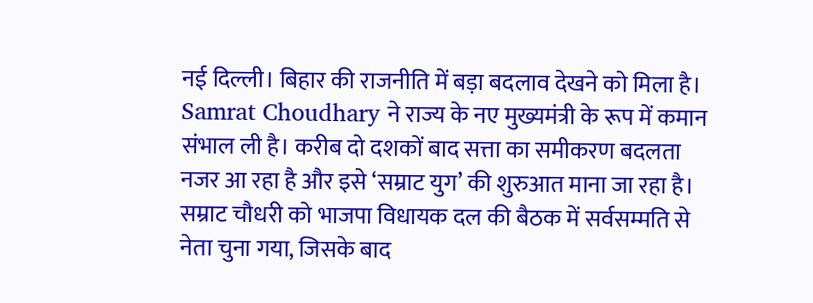नई दिल्ली। बिहार की राजनीति में बड़ा बदलाव देखने को मिला है। Samrat Choudhary ने राज्य के नए मुख्यमंत्री के रूप में कमान संभाल ली है। करीब दो दशकों बाद सत्ता का समीकरण बदलता नजर आ रहा है और इसे ‘सम्राट युग’ की शुरुआत माना जा रहा है। सम्राट चौधरी को भाजपा विधायक दल की बैठक में सर्वसम्मति से नेता चुना गया, जिसके बाद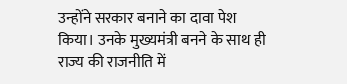उन्होंने सरकार बनाने का दावा पेश किया। उनके मुख्यमंत्री बनने के साथ ही राज्य की राजनीति में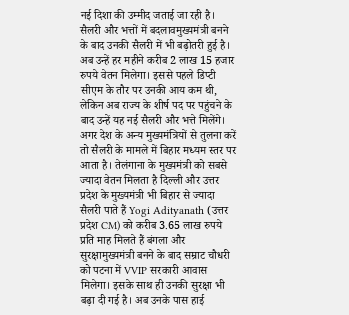नई दिशा की उम्मीद जताई जा रही है। सैलरी और भत्तों में बदलावमुख्यमंत्री बनने के बाद उनकी सैलरी में भी बढ़ोतरी हुई है। अब उन्हें हर महीने करीब 2 लाख 15 हजार रुपये वेतन मिलेगा। इससे पहले डिप्टी सीएम के तौर पर उनकी आय कम थी, लेकिन अब राज्य के शीर्ष पद पर पहुंचने के बाद उन्हें यह नई सैलरी और भत्ते मिलेंगे। अगर देश के अन्य मुख्यमंत्रियों से तुलना करें तो सैलरी के मामले में बिहार मध्यम स्तर पर आता है। तेलंगाना के मुख्यमंत्री को सबसे ज्यादा वेतन मिलता है दिल्ली और उत्तर प्रदेश के मुख्यमंत्री भी बिहार से ज्यादा सैलरी पाते हैं Yogi Adityanath (उत्तर प्रदेश CM) को करीब 3.65 लाख रुपये प्रति माह मिलते हैं बंगला और सुरक्षामुख्यमंत्री बनने के बाद सम्राट चौधरी को पटना में VVIP सरकारी आवास मिलेगा। इसके साथ ही उनकी सुरक्षा भी बढ़ा दी गई है। अब उनके पास हाई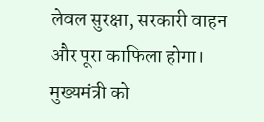लेवल सुरक्षा, सरकारी वाहन और पूरा काफिला होगा। मुख्यमंत्री को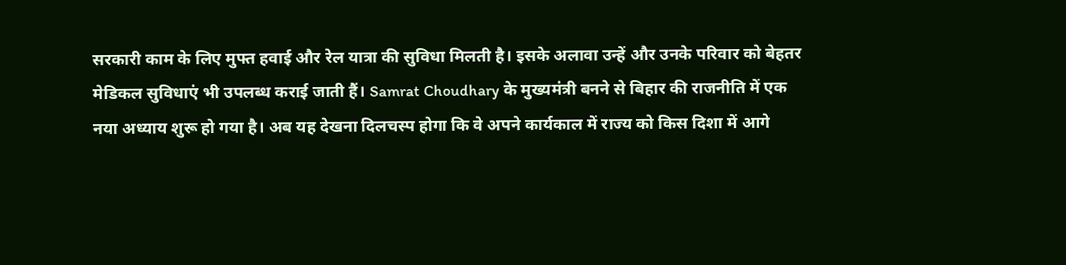सरकारी काम के लिए मुफ्त हवाई और रेल यात्रा की सुविधा मिलती है। इसके अलावा उन्हें और उनके परिवार को बेहतर मेडिकल सुविधाएं भी उपलब्ध कराई जाती हैं। Samrat Choudhary के मुख्यमंत्री बनने से बिहार की राजनीति में एक नया अध्याय शुरू हो गया है। अब यह देखना दिलचस्प होगा कि वे अपने कार्यकाल में राज्य को किस दिशा में आगे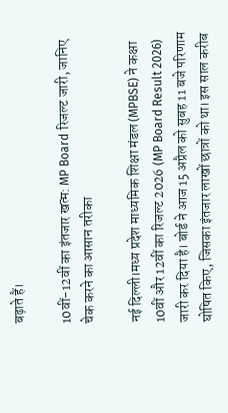बढ़ाते हैं।

10वीं-12वीं का इंतजार खत्म: MP Board रिजल्ट जारी, जानिए चेक करने का आसान तरीका

नई दिल्ली।मध्य प्रदेश माध्यमिक शिक्षा मंडल (MPBSE) ने कक्षा 10वीं और 12वीं का रिजल्ट 2026 (MP Board Result 2026) जारी कर दिया है। बोर्ड ने आज 15 अप्रैल को सुबह 11 बजे परिणाम घोषित किए, जिसका इंतजार लाखों छात्रों को था। इस साल करीब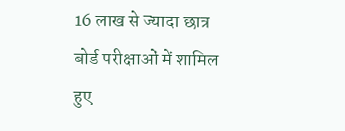16 लाख से ज्यादा छात्र बोर्ड परीक्षाओं में शामिल हुए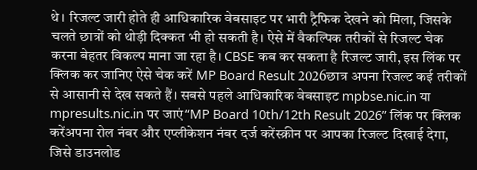थे। रिजल्ट जारी होते ही आधिकारिक वेबसाइट पर भारी ट्रैफिक देखने को मिला, जिसके चलते छात्रों को थोड़ी दिक्कत भी हो सकती है। ऐसे में वैकल्पिक तरीकों से रिजल्ट चेक करना बेहतर विकल्प माना जा रहा है। CBSE कब कर सकता है रिजल्ट जारी, इस लिंक पर क्लिक कर जानिए ऐसे चेक करें MP Board Result 2026छात्र अपना रिजल्ट कई तरीकों से आसानी से देख सकते हैं। सबसे पहले आधिकारिक वेबसाइट mpbse.nic.in या mpresults.nic.in पर जाएं“MP Board 10th/12th Result 2026” लिंक पर क्लिक करेंअपना रोल नंबर और एप्लीकेशन नंबर दर्ज करेंस्क्रीन पर आपका रिजल्ट दिखाई देगा, जिसे डाउनलोड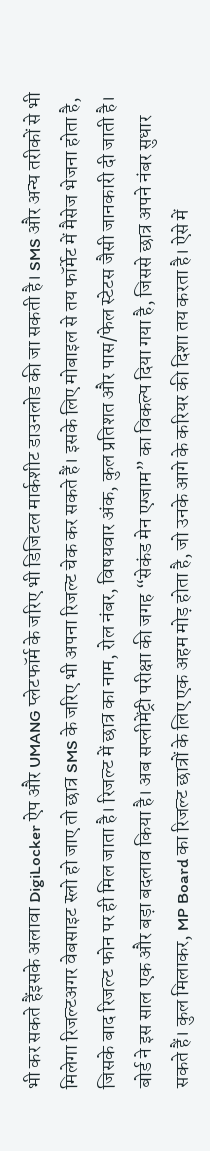भी कर सकते हैंइसके अलावा DigiLocker ऐप और UMANG प्लेटफॉर्म के जरिए भी डिजिटल मार्कशीट डाउनलोड की जा सकती है। SMS और अन्य तरीकों से भी मिलेगा रिजल्टअगर वेबसाइट स्लो हो जाए तो छात्र SMS के जरिए भी अपना रिजल्ट चेक कर सकते हैं। इसके लिए मोबाइल से तय फॉर्मेट में मैसेज भेजना होता है, जिसके बाद रिजल्ट फोन पर ही मिल जाता है। रिजल्ट में छात्र का नाम, रोल नंबर, विषयवार अंक, कुल प्रतिशत और पास/फेल स्टेटस जैसी जानकारी दी जाती है। बोर्ड ने इस साल एक और बड़ा बदलाव किया है। अब सप्लीमेंट्री परीक्षा की जगह “सेकंड मेन एग्जाम” का विकल्प दिया गया है, जिससे छात्र अपने नंबर सुधार सकते हैं। कुल मिलाकर, MP Board का रिजल्ट छात्रों के लिए एक अहम मोड़ होता है, जो उनके आगे के करियर की दिशा तय करता है। ऐसे में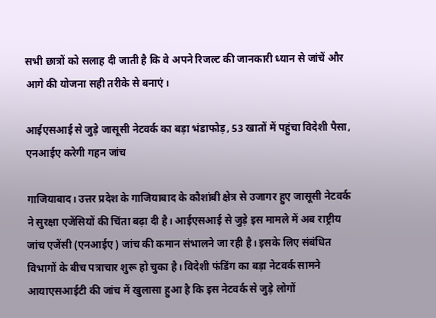सभी छात्रों को सलाह दी जाती है कि वे अपने रिजल्ट की जानकारी ध्यान से जांचें और आगे की योजना सही तरीके से बनाएं।

आईएसआई से जुड़े जासूसी नेटवर्क का बड़ा भंडाफोड़, 53 खातों में पहुंचा विदेशी पैसा, एनआईए करेगी गहन जांच

गाजियाबाद। उत्तर प्रदेश के गाजियाबाद के कौशांबी क्षेत्र से उजागर हुए जासूसी नेटवर्क ने सुरक्षा एजेंसियों की चिंता बढ़ा दी है। आईएसआई से जुड़े इस मामले में अब राष्ट्रीय जांच एजेंसी (एनआईए) जांच की कमान संभालने जा रही है। इसके लिए संबंधित विभागों के बीच पत्राचार शुरू हो चुका है। विदेशी फंडिंग का बड़ा नेटवर्क सामने आयाएसआईटी की जांच में खुलासा हुआ है कि इस नेटवर्क से जुड़े लोगों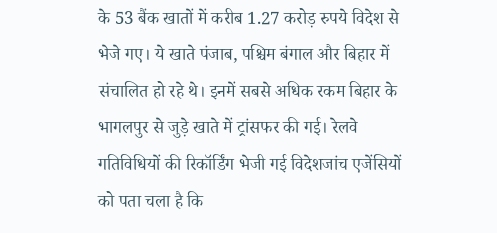के 53 बैंक खातों में करीब 1.27 करोड़ रुपये विदेश से भेजे गए। ये खाते पंजाब, पश्चिम बंगाल और बिहार में संचालित हो रहे थे। इनमें सबसे अधिक रकम बिहार के भागलपुर से जुड़े खाते में ट्रांसफर की गई। रेलवे गतिविधियों की रिकॉर्डिंग भेजी गई विदेशजांच एजेंसियों को पता चला है कि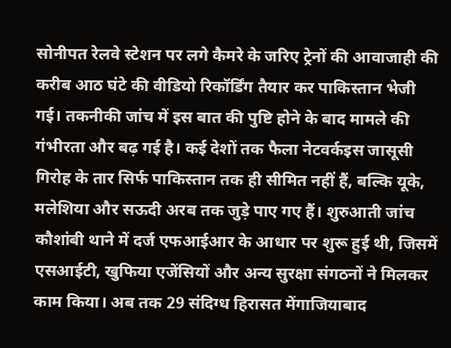सोनीपत रेलवे स्टेशन पर लगे कैमरे के जरिए ट्रेनों की आवाजाही की करीब आठ घंटे की वीडियो रिकॉर्डिंग तैयार कर पाकिस्तान भेजी गई। तकनीकी जांच में इस बात की पुष्टि होने के बाद मामले की गंभीरता और बढ़ गई है। कई देशों तक फैला नेटवर्कइस जासूसी गिरोह के तार सिर्फ पाकिस्तान तक ही सीमित नहीं हैं, बल्कि यूके, मलेशिया और सऊदी अरब तक जुड़े पाए गए हैं। शुरुआती जांच कौशांबी थाने में दर्ज एफआईआर के आधार पर शुरू हुई थी, जिसमें एसआईटी, खुफिया एजेंसियों और अन्य सुरक्षा संगठनों ने मिलकर काम किया। अब तक 29 संदिग्ध हिरासत मेंगाजियाबाद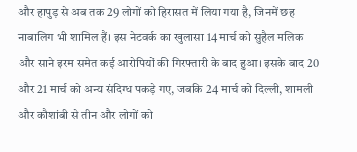और हापुड़ से अब तक 29 लोगों को हिरासत में लिया गया है, जिनमें छह नाबालिग भी शामिल हैं। इस नेटवर्क का खुलासा 14 मार्च को सुहैल मलिक और साने इरम समेत कई आरोपियों की गिरफ्तारी के बाद हुआ। इसके बाद 20 और 21 मार्च को अन्य संदिग्ध पकड़े गए, जबकि 24 मार्च को दिल्ली, शामली और कौशांबी से तीन और लोगों को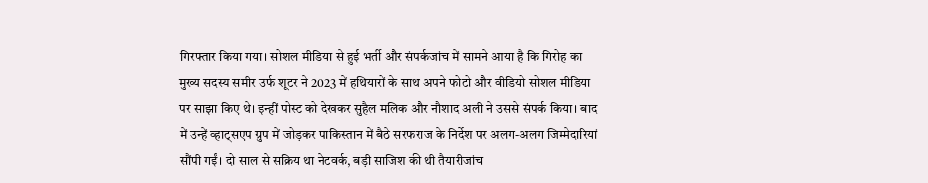गिरफ्तार किया गया। सोशल मीडिया से हुई भर्ती और संपर्कजांच में सामने आया है कि गिरोह का मुख्य सदस्य समीर उर्फ शूटर ने 2023 में हथियारों के साथ अपने फोटो और वीडियो सोशल मीडिया पर साझा किए थे। इन्हीं पोस्ट को देखकर सुहैल मलिक और नौशाद अली ने उससे संपर्क किया। बाद में उन्हें व्हाट्सएप ग्रुप में जोड़कर पाकिस्तान में बैठे सरफराज के निर्देश पर अलग-अलग जिम्मेदारियां सौंपी गईं। दो साल से सक्रिय था नेटवर्क, बड़ी साजिश की थी तैयारीजांच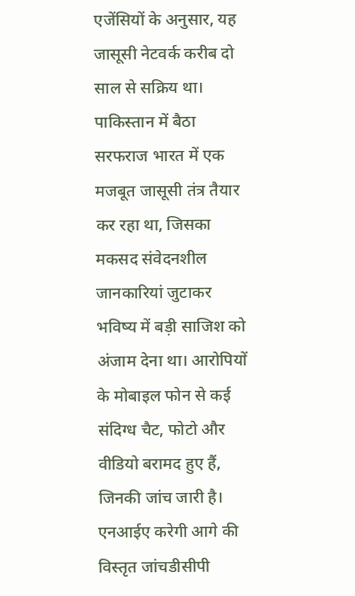एजेंसियों के अनुसार, यह जासूसी नेटवर्क करीब दो साल से सक्रिय था। पाकिस्तान में बैठा सरफराज भारत में एक मजबूत जासूसी तंत्र तैयार कर रहा था, जिसका मकसद संवेदनशील जानकारियां जुटाकर भविष्य में बड़ी साजिश को अंजाम देना था। आरोपियों के मोबाइल फोन से कई संदिग्ध चैट, फोटो और वीडियो बरामद हुए हैं, जिनकी जांच जारी है। एनआईए करेगी आगे की विस्तृत जांचडीसीपी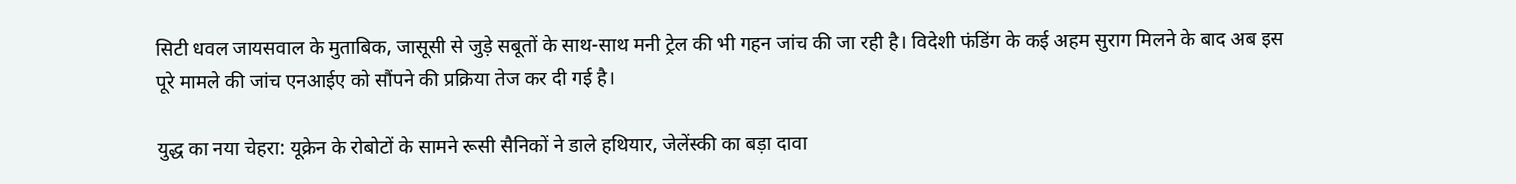सिटी धवल जायसवाल के मुताबिक, जासूसी से जुड़े सबूतों के साथ-साथ मनी ट्रेल की भी गहन जांच की जा रही है। विदेशी फंडिंग के कई अहम सुराग मिलने के बाद अब इस पूरे मामले की जांच एनआईए को सौंपने की प्रक्रिया तेज कर दी गई है।

युद्ध का नया चेहरा: यूक्रेन के रोबोटों के सामने रूसी सैनिकों ने डाले हथियार, जेलेंस्की का बड़ा दावा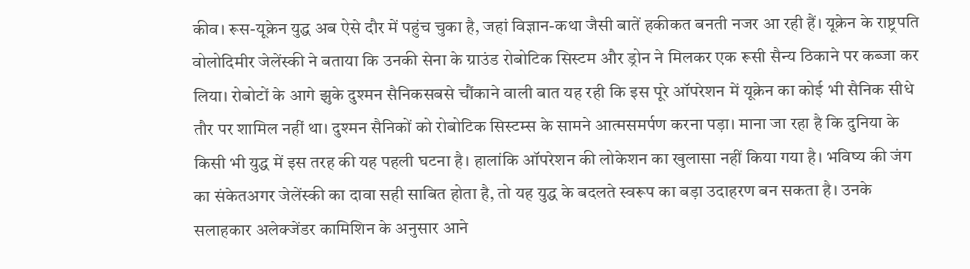कीव। रूस-यूक्रेन युद्ध अब ऐसे दौर में पहुंच चुका है, जहां विज्ञान-कथा जैसी बातें हकीकत बनती नजर आ रही हैं। यूक्रेन के राष्ट्रपति वोलोदिमीर जेलेंस्की ने बताया कि उनकी सेना के ग्राउंड रोबोटिक सिस्टम और ड्रोन ने मिलकर एक रूसी सैन्य ठिकाने पर कब्जा कर लिया। रोबोटों के आगे झुके दुश्मन सैनिकसबसे चौंकाने वाली बात यह रही कि इस पूरे ऑपरेशन में यूक्रेन का कोई भी सैनिक सीधे तौर पर शामिल नहीं था। दुश्मन सैनिकों को रोबोटिक सिस्टम्स के सामने आत्मसमर्पण करना पड़ा। माना जा रहा है कि दुनिया के किसी भी युद्ध में इस तरह की यह पहली घटना है। हालांकि ऑपरेशन की लोकेशन का खुलासा नहीं किया गया है। भविष्य की जंग का संकेतअगर जेलेंस्की का दावा सही साबित होता है, तो यह युद्ध के बदलते स्वरूप का बड़ा उदाहरण बन सकता है। उनके सलाहकार अलेक्जेंडर कामिशिन के अनुसार आने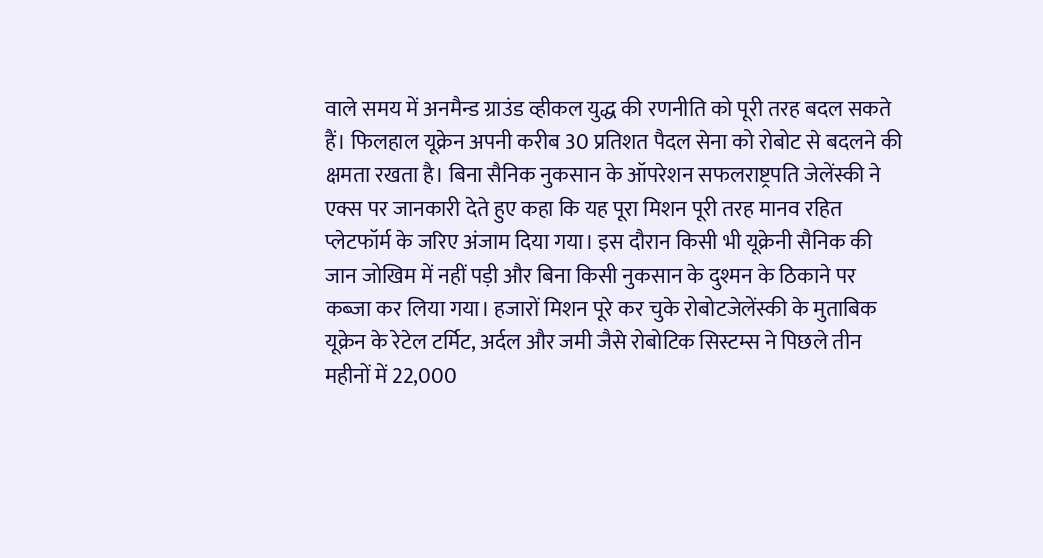वाले समय में अनमैन्ड ग्राउंड व्हीकल युद्ध की रणनीति को पूरी तरह बदल सकते हैं। फिलहाल यूक्रेन अपनी करीब 30 प्रतिशत पैदल सेना को रोबोट से बदलने की क्षमता रखता है। बिना सैनिक नुकसान के ऑपरेशन सफलराष्ट्रपति जेलेंस्की ने एक्स पर जानकारी देते हुए कहा कि यह पूरा मिशन पूरी तरह मानव रहित प्लेटफॉर्म के जरिए अंजाम दिया गया। इस दौरान किसी भी यूक्रेनी सैनिक की जान जोखिम में नहीं पड़ी और बिना किसी नुकसान के दुश्मन के ठिकाने पर कब्जा कर लिया गया। हजारों मिशन पूरे कर चुके रोबोटजेलेंस्की के मुताबिक यूक्रेन के रेटेल टर्मिट, अर्दल और जमी जैसे रोबोटिक सिस्टम्स ने पिछले तीन महीनों में 22,000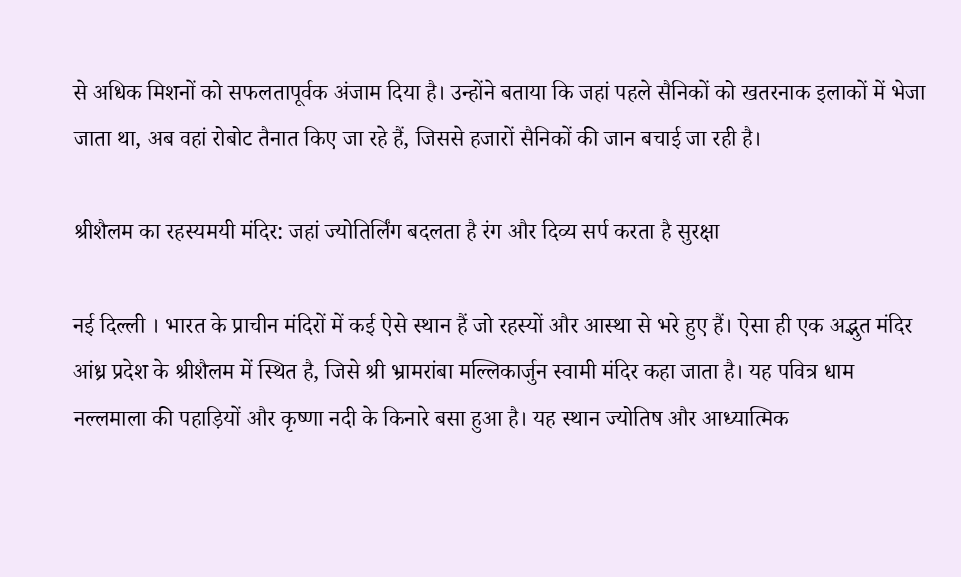से अधिक मिशनों को सफलतापूर्वक अंजाम दिया है। उन्होंने बताया कि जहां पहले सैनिकों को खतरनाक इलाकों में भेजा जाता था, अब वहां रोबोट तैनात किए जा रहे हैं, जिससे हजारों सैनिकों की जान बचाई जा रही है।

श्रीशैलम का रहस्यमयी मंदिर: जहां ज्योतिर्लिंग बदलता है रंग और दिव्य सर्प करता है सुरक्षा

नई दिल्ली । भारत के प्राचीन मंदिरों में कई ऐसे स्थान हैं जो रहस्यों और आस्था से भरे हुए हैं। ऐसा ही एक अद्भुत मंदिर आंध्र प्रदेश के श्रीशैलम में स्थित है, जिसे श्री भ्रामरांबा मल्लिकार्जुन स्वामी मंदिर कहा जाता है। यह पवित्र धाम नल्लमाला की पहाड़ियों और कृष्णा नदी के किनारे बसा हुआ है। यह स्थान ज्योतिष और आध्यात्मिक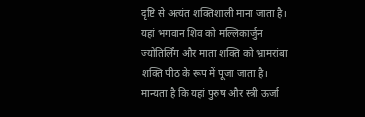दृष्टि से अत्यंत शक्तिशाली माना जाता है। यहां भगवान शिव को मल्लिकार्जुन ज्योतिर्लिंग और माता शक्ति को भ्रामरांबा शक्ति पीठ के रूप में पूजा जाता है। मान्यता है कि यहां पुरुष और स्त्री ऊर्जा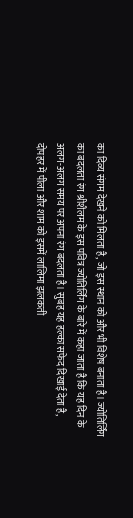का दिव्य संगम देखने को मिलता है, जो इस स्थान को और भी विशेष बनाता है। ज्योतिर्लिंग का बदलता रंग श्रीशैलम के इस पवित्र ज्योतिर्लिंग के बारे में कहा जाता है कि यह दिन के अलग-अलग समय पर अपना रंग बदलता है। सुबह यह हल्का सफेद दिखाई देता है, दोपहर में पीला और शाम को इसमें लालिमा झलकती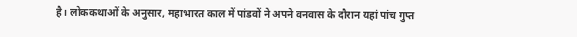है। लोककथाओं के अनुसार, महाभारत काल में पांडवों ने अपने वनवास के दौरान यहां पांच गुप्त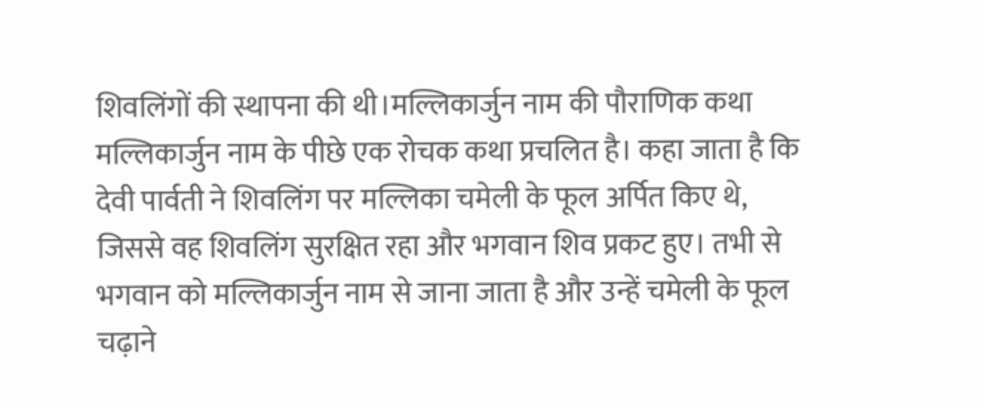शिवलिंगों की स्थापना की थी।मल्लिकार्जुन नाम की पौराणिक कथा मल्लिकार्जुन नाम के पीछे एक रोचक कथा प्रचलित है। कहा जाता है कि देवी पार्वती ने शिवलिंग पर मल्लिका चमेली के फूल अर्पित किए थे, जिससे वह शिवलिंग सुरक्षित रहा और भगवान शिव प्रकट हुए। तभी से भगवान को मल्लिकार्जुन नाम से जाना जाता है और उन्हें चमेली के फूल चढ़ाने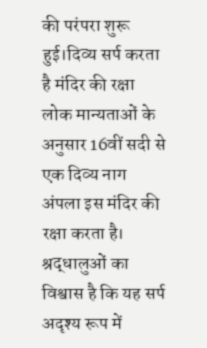की परंपरा शुरू हुई।दिव्य सर्प करता है मंदिर की रक्षा लोक मान्यताओं के अनुसार 16वीं सदी से एक दिव्य नाग अंपला इस मंदिर की रक्षा करता है। श्रद्धालुओं का विश्वास है कि यह सर्प अदृश्य रूप में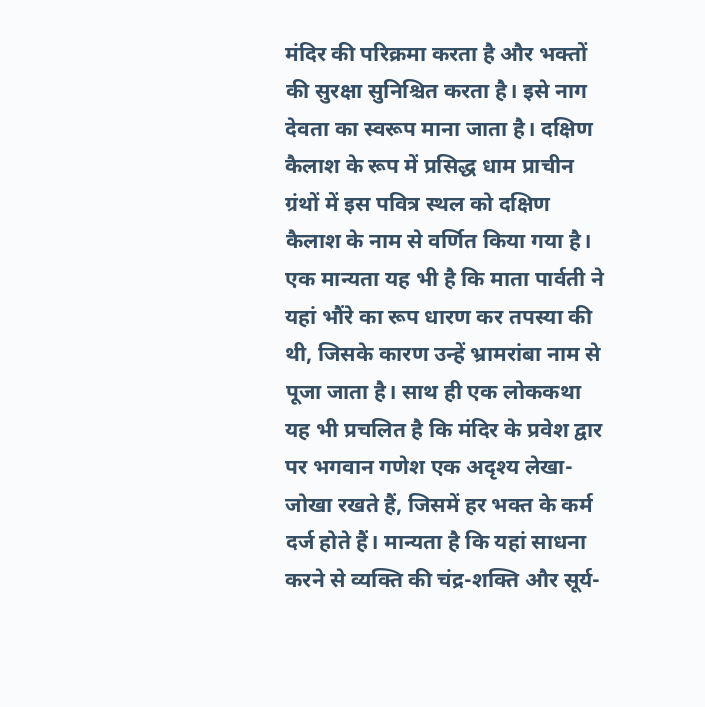मंदिर की परिक्रमा करता है और भक्तों की सुरक्षा सुनिश्चित करता है। इसे नाग देवता का स्वरूप माना जाता है। दक्षिण कैलाश के रूप में प्रसिद्ध धाम प्राचीन ग्रंथों में इस पवित्र स्थल को दक्षिण कैलाश के नाम से वर्णित किया गया है। एक मान्यता यह भी है कि माता पार्वती ने यहां भौंरे का रूप धारण कर तपस्या की थी, जिसके कारण उन्हें भ्रामरांबा नाम से पूजा जाता है। साथ ही एक लोककथा यह भी प्रचलित है कि मंदिर के प्रवेश द्वार पर भगवान गणेश एक अदृश्य लेखा-जोखा रखते हैं, जिसमें हर भक्त के कर्म दर्ज होते हैं। मान्यता है कि यहां साधना करने से व्यक्ति की चंद्र-शक्ति और सूर्य-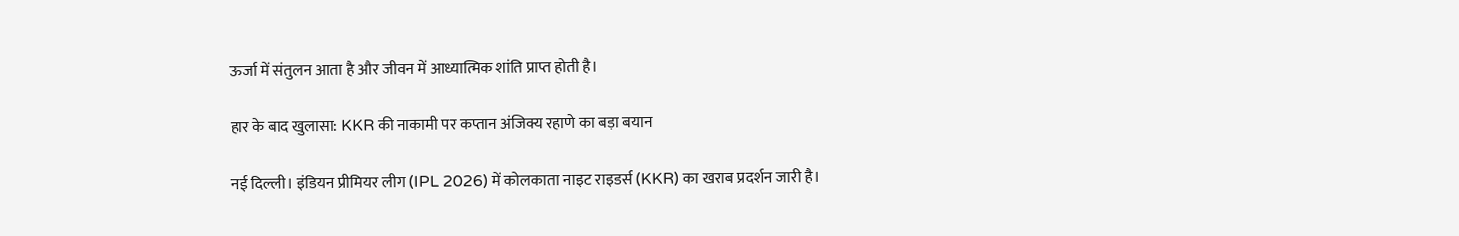ऊर्जा में संतुलन आता है और जीवन में आध्यात्मिक शांति प्राप्त होती है।

हार के बाद खुलासा: KKR की नाकामी पर कप्तान अंजिक्य रहाणे का बड़ा बयान

नई दिल्ली। इंडियन प्रीमियर लीग (IPL 2026) में कोलकाता नाइट राइडर्स (KKR) का खराब प्रदर्शन जारी है।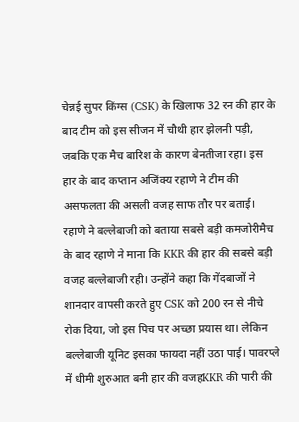चेन्नई सुपर किंग्स (CSK) के खिलाफ 32 रन की हार के बाद टीम को इस सीजन में चौथी हार झेलनी पड़ी, जबकि एक मैच बारिश के कारण बेनतीजा रहा। इस हार के बाद कप्तान अजिंक्य रहाणे ने टीम की असफलता की असली वजह साफ तौर पर बताई। रहाणे ने बल्लेबाजी को बताया सबसे बड़ी कमजोरीमैच के बाद रहाणे ने माना कि KKR की हार की सबसे बड़ी वजह बल्लेबाजी रही। उन्होंने कहा कि गेंदबाजों ने शानदार वापसी करते हुए CSK को 200 रन से नीचे रोक दिया, जो इस पिच पर अच्छा प्रयास था। लेकिन बल्लेबाजी यूनिट इसका फायदा नहीं उठा पाई। पावरप्ले में धीमी शुरुआत बनी हार की वजहKKR की पारी की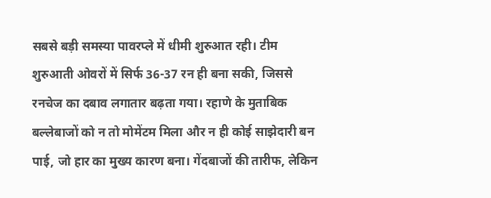सबसे बड़ी समस्या पावरप्ले में धीमी शुरुआत रही। टीम शुरुआती ओवरों में सिर्फ 36-37 रन ही बना सकी, जिससे रनचेज का दबाव लगातार बढ़ता गया। रहाणे के मुताबिक बल्लेबाजों को न तो मोमेंटम मिला और न ही कोई साझेदारी बन पाई, जो हार का मुख्य कारण बना। गेंदबाजों की तारीफ, लेकिन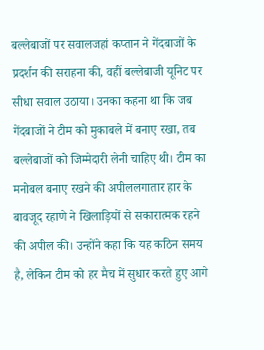बल्लेबाजों पर सवालजहां कप्तान ने गेंदबाजों के प्रदर्शन की सराहना की, वहीं बल्लेबाजी यूनिट पर सीधा सवाल उठाया। उनका कहना था कि जब गेंदबाजों ने टीम को मुकाबले में बनाए रखा, तब बल्लेबाजों को जिम्मेदारी लेनी चाहिए थी। टीम का मनोबल बनाए रखने की अपीललगातार हार के बावजूद रहाणे ने खिलाड़ियों से सकारात्मक रहने की अपील की। उन्होंने कहा कि यह कठिन समय है, लेकिन टीम को हर मैच में सुधार करते हुए आगे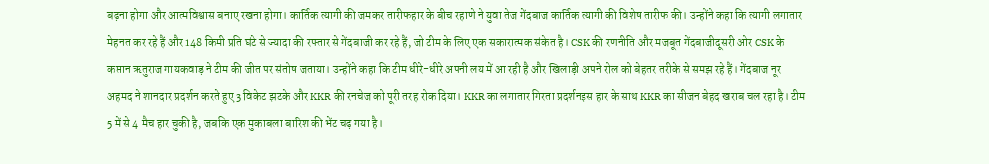बढ़ना होगा और आत्मविश्वास बनाए रखना होगा। कार्तिक त्यागी की जमकर तारीफहार के बीच रहाणे ने युवा तेज गेंदबाज कार्तिक त्यागी की विशेष तारीफ की। उन्होंने कहा कि त्यागी लगातार मेहनत कर रहे हैं और 148 किमी प्रति घंटे से ज्यादा की रफ्तार से गेंदबाजी कर रहे हैं, जो टीम के लिए एक सकारात्मक संकेत है। CSK की रणनीति और मजबूत गेंदबाजीदूसरी ओर CSK के कप्तान ऋतुराज गायकवाड़ ने टीम की जीत पर संतोष जताया। उन्होंने कहा कि टीम धीरे-धीरे अपनी लय में आ रही है और खिलाड़ी अपने रोल को बेहतर तरीके से समझ रहे हैं। गेंदबाज नूर अहमद ने शानदार प्रदर्शन करते हुए 3 विकेट झटके और KKR की रनचेज को पूरी तरह रोक दिया। KKR का लगातार गिरता प्रदर्शनइस हार के साथ KKR का सीजन बेहद खराब चल रहा है। टीम 5 में से 4 मैच हार चुकी है, जबकि एक मुकाबला बारिश की भेंट चढ़ गया है।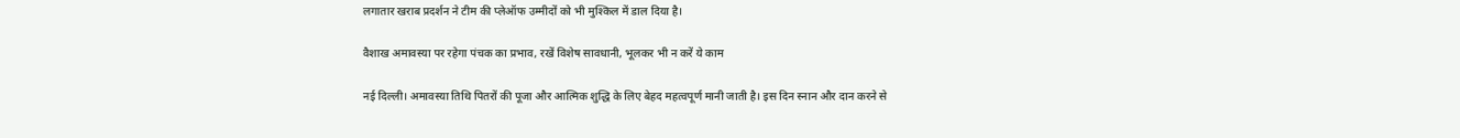लगातार खराब प्रदर्शन ने टीम की प्लेऑफ उम्मीदों को भी मुश्किल में डाल दिया है।

वैशाख अमावस्या पर रहेगा पंचक का प्रभाव, रखें विशेष सावधानी, भूलकर भी न करें ये काम

नई दिल्ली। अमावस्या तिथि पितरों की पूजा और आत्मिक शुद्धि के लिए बेहद महत्वपूर्ण मानी जाती है। इस दिन स्नान और दान करने से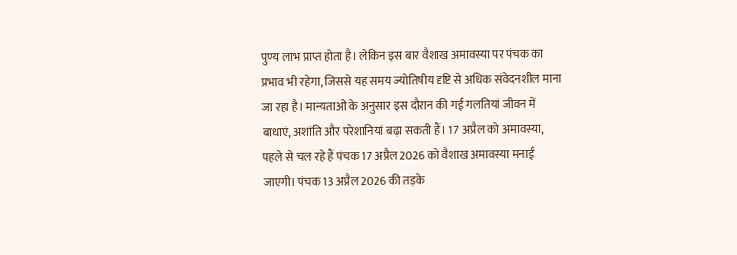पुण्य लाभ प्राप्त होता है। लेकिन इस बार वैशाख अमावस्या पर पंचक का प्रभाव भी रहेगा, जिससे यह समय ज्योतिषीय दृष्टि से अधिक संवेदनशील माना जा रहा है। मान्यताओं के अनुसार इस दौरान की गई गलतियां जीवन में बाधाएं, अशांति और परेशानियां बढ़ा सकती हैं। 17 अप्रैल को अमावस्या, पहले से चल रहे हैं पंचक 17 अप्रैल 2026 को वैशाख अमावस्या मनाई जाएगी। पंचक 13 अप्रैल 2026 की तड़के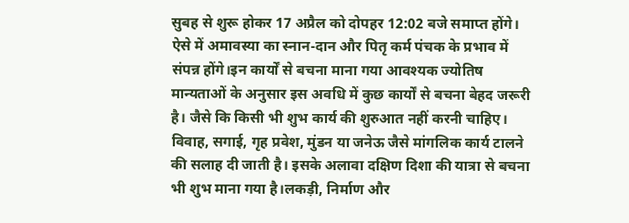सुबह से शुरू होकर 17 अप्रैल को दोपहर 12:02 बजे समाप्त होंगे। ऐसे में अमावस्या का स्नान-दान और पितृ कर्म पंचक के प्रभाव में संपन्न होंगे।इन कार्यों से बचना माना गया आवश्यक ज्योतिष मान्यताओं के अनुसार इस अवधि में कुछ कार्यों से बचना बेहद जरूरी है। जैसे कि किसी भी शुभ कार्य की शुरुआत नहीं करनी चाहिए। विवाह, सगाई, गृह प्रवेश, मुंडन या जनेऊ जैसे मांगलिक कार्य टालने की सलाह दी जाती है। इसके अलावा दक्षिण दिशा की यात्रा से बचना भी शुभ माना गया है।लकड़ी, निर्माण और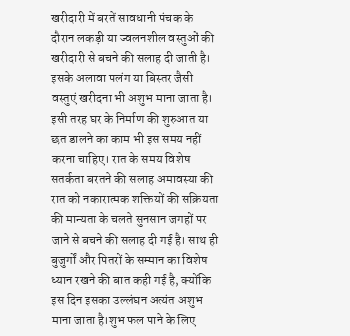खरीदारी में बरतें सावधानी पंचक के दौरान लकड़ी या ज्वलनशील वस्तुओं की खरीदारी से बचने की सलाह दी जाती है। इसके अलावा पलंग या बिस्तर जैसी वस्तुएं खरीदना भी अशुभ माना जाता है। इसी तरह घर के निर्माण की शुरुआत या छत डालने का काम भी इस समय नहीं करना चाहिए। रात के समय विशेष सतर्कता बरतने की सलाह अमावस्या की रात को नकारात्मक शक्तियों की सक्रियता की मान्यता के चलते सुनसान जगहों पर जाने से बचने की सलाह दी गई है। साथ ही बुजुर्गों और पितरों के सम्मान का विशेष ध्यान रखने की बात कही गई है, क्योंकि इस दिन इसका उल्लंघन अत्यंत अशुभ माना जाता है।शुभ फल पाने के लिए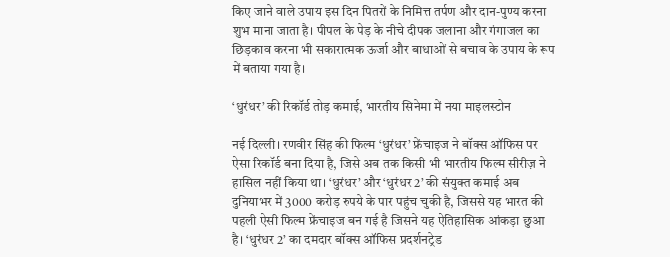किए जाने वाले उपाय इस दिन पितरों के निमित्त तर्पण और दान-पुण्य करना शुभ माना जाता है। पीपल के पेड़ के नीचे दीपक जलाना और गंगाजल का छिड़काव करना भी सकारात्मक ऊर्जा और बाधाओं से बचाव के उपाय के रूप में बताया गया है।

‘धुरंधर’ की रिकॉर्ड तोड़ कमाई, भारतीय सिनेमा में नया माइलस्टोन

नई दिल्ली। रणवीर सिंह की फिल्म ‘धुरंधर’ फ्रेंचाइज ने बॉक्स ऑफिस पर ऐसा रिकॉर्ड बना दिया है, जिसे अब तक किसी भी भारतीय फिल्म सीरीज़ ने हासिल नहीं किया था। ‘धुरंधर’ और ‘धुरंधर 2’ की संयुक्त कमाई अब दुनियाभर में 3000 करोड़ रुपये के पार पहुंच चुकी है, जिससे यह भारत की पहली ऐसी फिल्म फ्रेंचाइज बन गई है जिसने यह ऐतिहासिक आंकड़ा छुआ है। ‘धुरंधर 2’ का दमदार बॉक्स ऑफिस प्रदर्शनट्रेड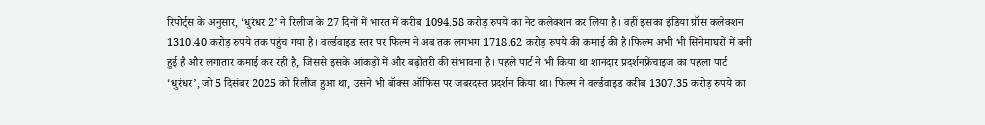रिपोर्ट्स के अनुसार, ‘धुरंधर 2’ ने रिलीज के 27 दिनों में भारत में करीब 1094.58 करोड़ रुपये का नेट कलेक्शन कर लिया है। वहीं इसका इंडिया ग्रॉस कलेक्शन 1310.40 करोड़ रुपये तक पहुंच गया है। वर्ल्डवाइड स्तर पर फिल्म ने अब तक लगभग 1718.62 करोड़ रुपये की कमाई की है।फिल्म अभी भी सिनेमाघरों में बनी हुई है और लगातार कमाई कर रही है, जिससे इसके आंकड़ों में और बढ़ोतरी की संभावना है। पहले पार्ट ने भी किया था शानदार प्रदर्शनफ्रेंचाइज का पहला पार्ट ‘धुरंधर’, जो 5 दिसंबर 2025 को रिलीज हुआ था, उसने भी बॉक्स ऑफिस पर जबरदस्त प्रदर्शन किया था। फिल्म ने वर्ल्डवाइड करीब 1307.35 करोड़ रुपये का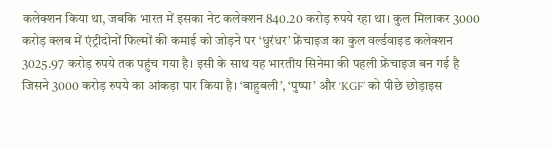कलेक्शन किया था, जबकि भारत में इसका नेट कलेक्शन 840.20 करोड़ रुपये रहा था। कुल मिलाकर 3000 करोड़ क्लब में एंट्रीदोनों फिल्मों की कमाई को जोड़ने पर ‘धुरंधर’ फ्रेंचाइज का कुल वर्ल्डवाइड कलेक्शन 3025.97 करोड़ रुपये तक पहुंच गया है। इसी के साथ यह भारतीय सिनेमा की पहली फ्रेंचाइज बन गई है जिसने 3000 करोड़ रुपये का आंकड़ा पार किया है। ‘बाहुबली’, ‘पुष्पा’ और ‘KGF’ को पीछे छोड़ाइस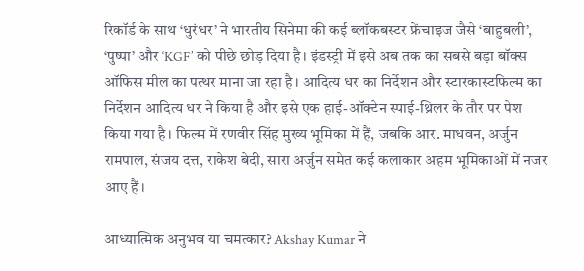रिकॉर्ड के साथ ‘धुरंधर’ ने भारतीय सिनेमा की कई ब्लॉकबस्टर फ्रेंचाइज जैसे ‘बाहुबली’, ‘पुष्पा’ और ‘KGF’ को पीछे छोड़ दिया है। इंडस्ट्री में इसे अब तक का सबसे बड़ा बॉक्स ऑफिस मील का पत्थर माना जा रहा है। आदित्य धर का निर्देशन और स्टारकास्टफिल्म का निर्देशन आदित्य धर ने किया है और इसे एक हाई-ऑक्टेन स्पाई-थ्रिलर के तौर पर पेश किया गया है। फिल्म में रणवीर सिंह मुख्य भूमिका में हैं, जबकि आर. माधवन, अर्जुन रामपाल, संजय दत्त, राकेश बेदी, सारा अर्जुन समेत कई कलाकार अहम भूमिकाओं में नजर आए हैं।

आध्यात्मिक अनुभव या चमत्कार? Akshay Kumar ने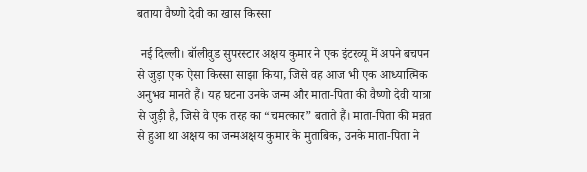बताया वैष्णो देवी का खास किस्सा

 नई दिल्ली। बॉलीवुड सुपरस्टार अक्षय कुमार ने एक इंटरव्यू में अपने बचपन से जुड़ा एक ऐसा किस्सा साझा किया, जिसे वह आज भी एक आध्यात्मिक अनुभव मानते हैं। यह घटना उनके जन्म और माता-पिता की वैष्णो देवी यात्रा से जुड़ी है, जिसे वे एक तरह का “चमत्कार” बताते हैं। माता-पिता की मन्नत से हुआ था अक्षय का जन्मअक्षय कुमार के मुताबिक, उनके माता-पिता ने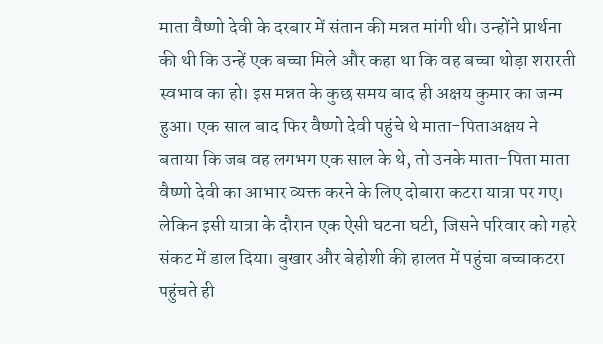माता वैष्णो देवी के दरबार में संतान की मन्नत मांगी थी। उन्होंने प्रार्थना की थी कि उन्हें एक बच्चा मिले और कहा था कि वह बच्चा थोड़ा शरारती स्वभाव का हो। इस मन्नत के कुछ समय बाद ही अक्षय कुमार का जन्म हुआ। एक साल बाद फिर वैष्णो देवी पहुंचे थे माता-पिताअक्षय ने बताया कि जब वह लगभग एक साल के थे, तो उनके माता-पिता माता वैष्णो देवी का आभार व्यक्त करने के लिए दोबारा कटरा यात्रा पर गए। लेकिन इसी यात्रा के दौरान एक ऐसी घटना घटी, जिसने परिवार को गहरे संकट में डाल दिया। बुखार और बेहोशी की हालत में पहुंचा बच्चाकटरा पहुंचते ही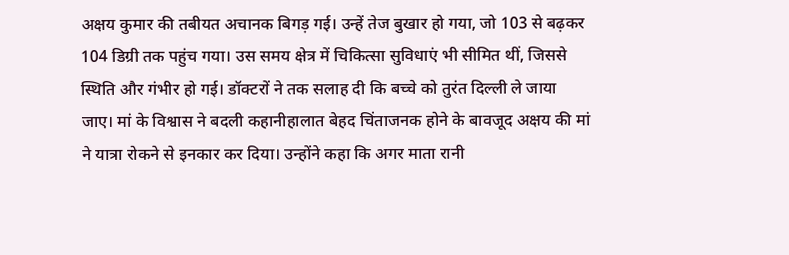अक्षय कुमार की तबीयत अचानक बिगड़ गई। उन्हें तेज बुखार हो गया, जो 103 से बढ़कर 104 डिग्री तक पहुंच गया। उस समय क्षेत्र में चिकित्सा सुविधाएं भी सीमित थीं, जिससे स्थिति और गंभीर हो गई। डॉक्टरों ने तक सलाह दी कि बच्चे को तुरंत दिल्ली ले जाया जाए। मां के विश्वास ने बदली कहानीहालात बेहद चिंताजनक होने के बावजूद अक्षय की मां ने यात्रा रोकने से इनकार कर दिया। उन्होंने कहा कि अगर माता रानी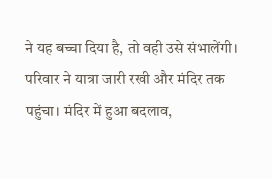ने यह बच्चा दिया है, तो वही उसे संभालेंगी। परिवार ने यात्रा जारी रखी और मंदिर तक पहुंचा। मंदिर में हुआ बदलाव,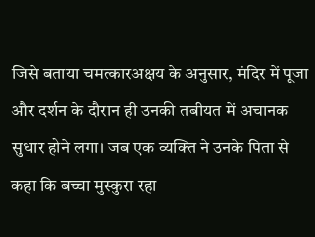जिसे बताया चमत्कारअक्षय के अनुसार, मंदिर में पूजा और दर्शन के दौरान ही उनकी तबीयत में अचानक सुधार होने लगा। जब एक व्यक्ति ने उनके पिता से कहा कि बच्चा मुस्कुरा रहा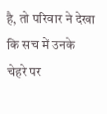है, तो परिवार ने देखा कि सच में उनके चेहरे पर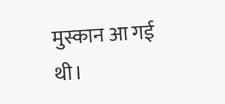मुस्कान आ गई थी।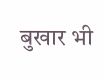बुखार भी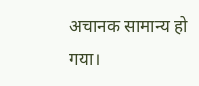अचानक सामान्य हो गया।